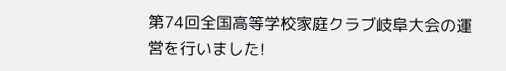第74回全国高等学校家庭クラブ岐阜大会の運営を行いました!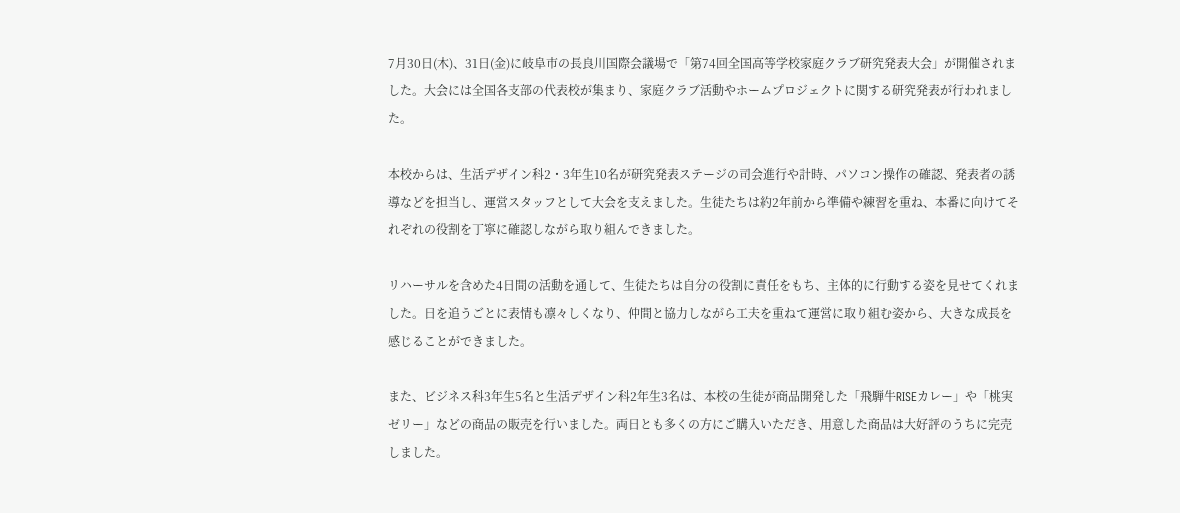7月30日(木)、31日(金)に岐阜市の長良川国際会議場で「第74回全国高等学校家庭クラブ研究発表大会」が開催されました。大会には全国各支部の代表校が集まり、家庭クラブ活動やホームプロジェクトに関する研究発表が行われました。

本校からは、生活デザイン科2・3年生10名が研究発表ステージの司会進行や計時、パソコン操作の確認、発表者の誘導などを担当し、運営スタッフとして大会を支えました。生徒たちは約2年前から準備や練習を重ね、本番に向けてそれぞれの役割を丁寧に確認しながら取り組んできました。

リハーサルを含めた4日間の活動を通して、生徒たちは自分の役割に責任をもち、主体的に行動する姿を見せてくれました。日を追うごとに表情も凛々しくなり、仲間と協力しながら工夫を重ねて運営に取り組む姿から、大きな成長を感じることができました。

また、ビジネス科3年生5名と生活デザイン科2年生3名は、本校の生徒が商品開発した「飛騨牛RISEカレー」や「桃実ゼリー」などの商品の販売を行いました。両日とも多くの方にご購入いただき、用意した商品は大好評のうちに完売しました。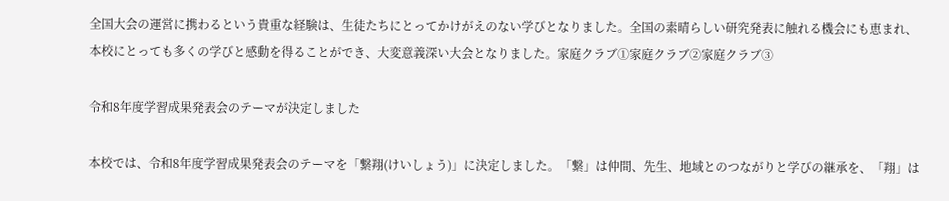全国大会の運営に携わるという貴重な経験は、生徒たちにとってかけがえのない学びとなりました。全国の素晴らしい研究発表に触れる機会にも恵まれ、本校にとっても多くの学びと感動を得ることができ、大変意義深い大会となりました。家庭クラブ①家庭クラブ②家庭クラブ③

令和8年度学習成果発表会のテーマが決定しました

本校では、令和8年度学習成果発表会のテーマを「繋翔(けいしょう)」に決定しました。「繋」は仲間、先生、地域とのつながりと学びの継承を、「翔」は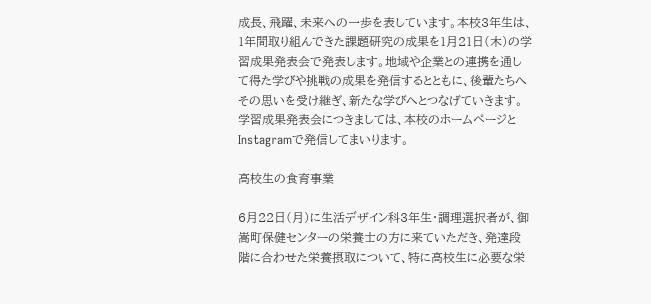成長、飛躍、未来への一歩を表しています。本校3年生は、1年間取り組んできた課題研究の成果を1月21日(木)の学習成果発表会で発表します。地域や企業との連携を通して得た学びや挑戦の成果を発信するとともに、後輩たちへその思いを受け継ぎ、新たな学びへとつなげていきます。学習成果発表会につきましては、本校のホームページとInstagramで発信してまいります。

高校生の食育事業

6月22日(月)に生活デザイン科3年生・調理選択者が、御嵩町保健センターの栄養士の方に来ていただき、発達段階に合わせた栄養摂取について、特に高校生に必要な栄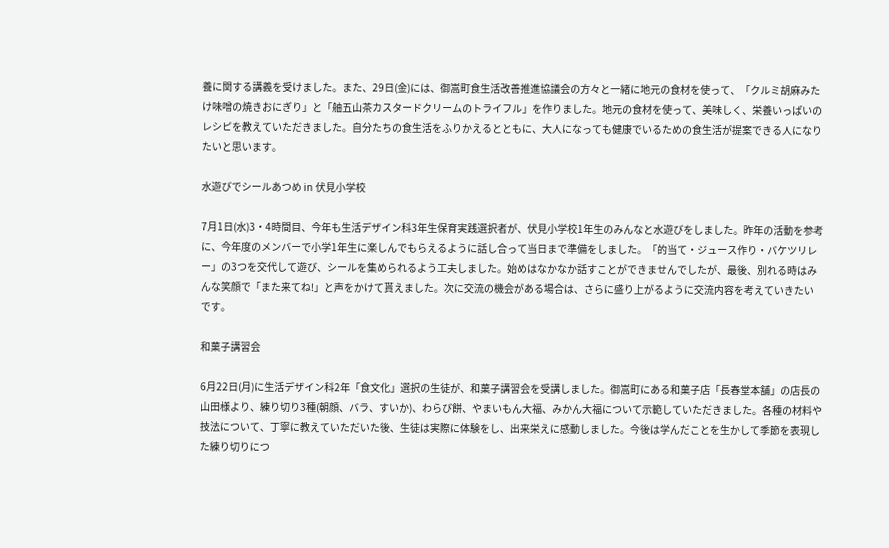養に関する講義を受けました。また、29日(金)には、御嵩町食生活改善推進協議会の方々と一緒に地元の食材を使って、「クルミ胡麻みたけ味噌の焼きおにぎり」と「舳五山茶カスタードクリームのトライフル」を作りました。地元の食材を使って、美味しく、栄養いっぱいのレシピを教えていただきました。自分たちの食生活をふりかえるとともに、大人になっても健康でいるための食生活が提案できる人になりたいと思います。

水遊びでシールあつめ in 伏見小学校

7月1日(水)3・4時間目、今年も生活デザイン科3年生保育実践選択者が、伏見小学校1年生のみんなと水遊びをしました。昨年の活動を参考に、今年度のメンバーで小学1年生に楽しんでもらえるように話し合って当日まで準備をしました。「的当て・ジュース作り・バケツリレー」の3つを交代して遊び、シールを集められるよう工夫しました。始めはなかなか話すことができませんでしたが、最後、別れる時はみんな笑顔で「また来てね!」と声をかけて貰えました。次に交流の機会がある場合は、さらに盛り上がるように交流内容を考えていきたいです。

和菓子講習会

6月22日(月)に生活デザイン科2年「食文化」選択の生徒が、和菓子講習会を受講しました。御嵩町にある和菓子店「長春堂本舗」の店長の山田様より、練り切り3種(朝顔、バラ、すいか)、わらび餅、やまいもん大福、みかん大福について示範していただきました。各種の材料や技法について、丁寧に教えていただいた後、生徒は実際に体験をし、出来栄えに感動しました。今後は学んだことを生かして季節を表現した練り切りにつ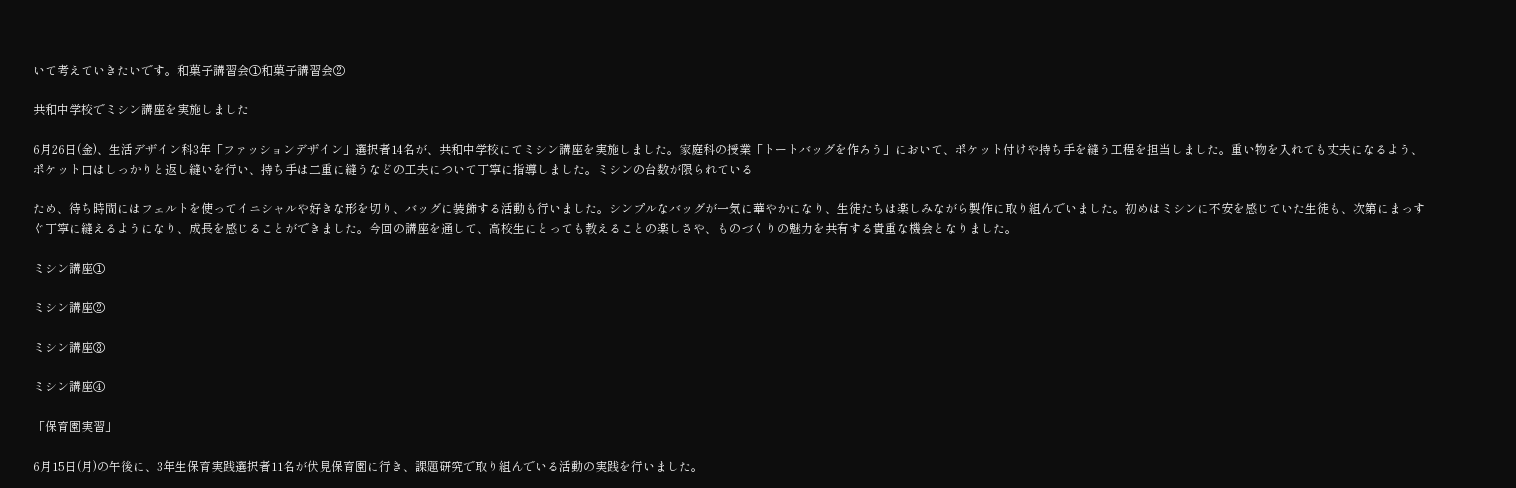いて考えていきたいです。和菓子講習会①和菓子講習会②

共和中学校でミシン講座を実施しました

6月26日(金)、生活デザイン科3年「ファッションデザイン」選択者14名が、共和中学校にてミシン講座を実施しました。家庭科の授業「トートバッグを作ろう」において、ポケット付けや持ち手を縫う工程を担当しました。重い物を入れても丈夫になるよう、ポケット口はしっかりと返し縫いを行い、持ち手は二重に縫うなどの工夫について丁寧に指導しました。ミシンの台数が限られている

ため、待ち時間にはフェルトを使ってイニシャルや好きな形を切り、バッグに装飾する活動も行いました。シンプルなバッグが一気に華やかになり、生徒たちは楽しみながら製作に取り組んでいました。初めはミシンに不安を感じていた生徒も、次第にまっすぐ丁寧に縫えるようになり、成長を感じることができました。今回の講座を通して、高校生にとっても教えることの楽しさや、ものづくりの魅力を共有する貴重な機会となりました。

ミシン講座①

ミシン講座②

ミシン講座③

ミシン講座④

「保育園実習」

6月15日(月)の午後に、3年生保育実践選択者11名が伏見保育園に行き、課題研究で取り組んでいる活動の実践を行いました。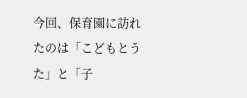今回、保育園に訪れたのは「こどもとうた」と「子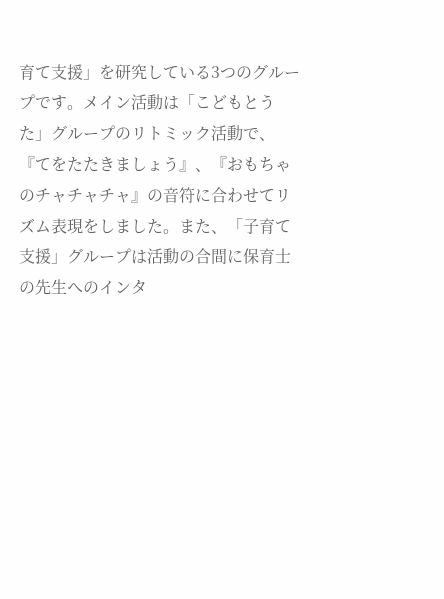育て支援」を研究している3つのグループです。メイン活動は「こどもとうた」グループのリトミック活動で、『てをたたきましょう』、『おもちゃのチャチャチャ』の音符に合わせてリズム表現をしました。また、「子育て支援」グループは活動の合間に保育士の先生へのインタ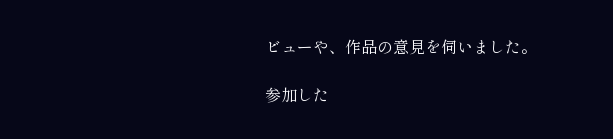ビューや、作品の意見を伺いました。

参加した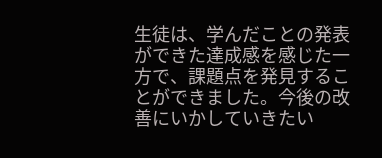生徒は、学んだことの発表ができた達成感を感じた一方で、課題点を発見することができました。今後の改善にいかしていきたい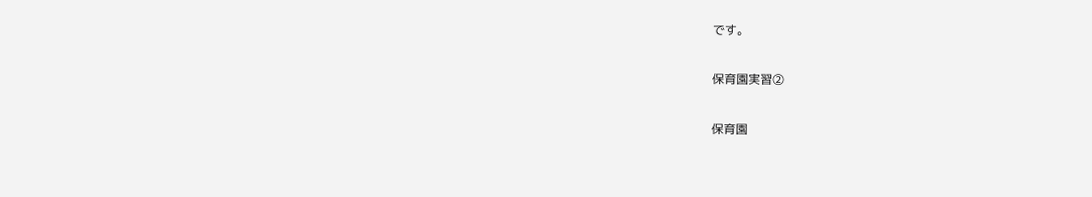です。

保育園実習②

保育園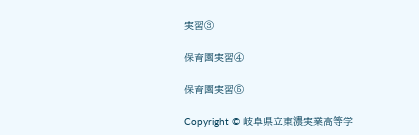実習③

保育園実習④

保育園実習⑤

Copyright © 岐阜県立東濃実業高等学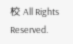校 All Rights Reserved.